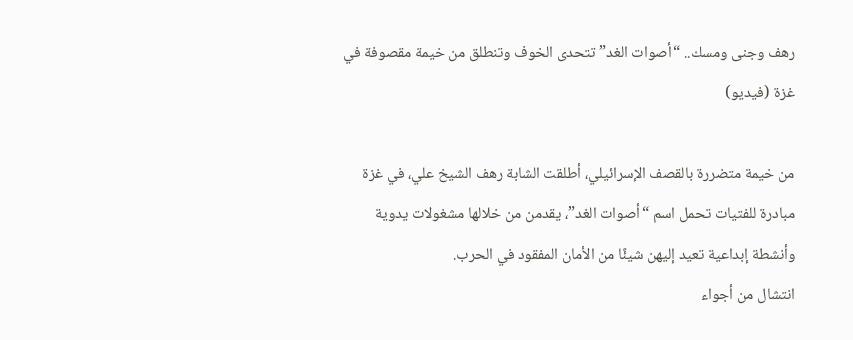رهف وجنى ومسك.. “أصوات الغد” تتحدى الخوف وتنطلق من خيمة مقصوفة في غزة (فيديو)

من خيمة متضررة بالقصف الإسرائيلي، أطلقت الشابة رهف الشيخ علي، في غزة مبادرة للفتيات تحمل اسم “أصوات الغد”، يقدمن من خلالها مشغولات يدوية وأنشطة إبداعية تعيد إليهن شيئًا من الأمان المفقود في الحرب.
انتشال من أجواء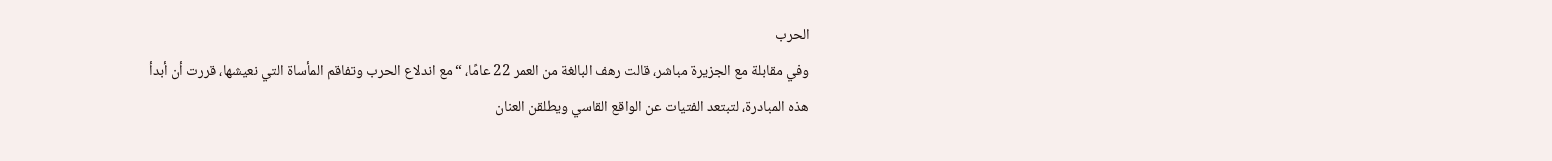الحرب
وفي مقابلة مع الجزيرة مباشر، قالت رهف البالغة من العمر 22 عامًا، “مع اندلاع الحرب وتفاقم المأساة التي نعيشها، قررت أن أبدأ هذه المبادرة، لتبتعد الفتيات عن الواقع القاسي ويطلقن العنان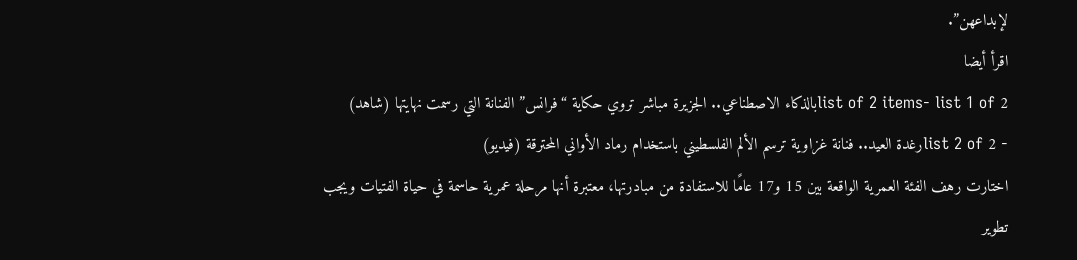لإبداعهن”.
اقرأ أيضا
list of 2 items- list 1 of 2بالذكاء الاصطناعي.. الجزيرة مباشر تروي حكاية “فرانس” الفنانة التي رسمت نهايتها (شاهد)
- list 2 of 2رغدة العيد.. فنانة غزاوية ترسم الألم الفلسطيني باستخدام رماد الأواني المحترقة (فيديو)
اختارت رهف الفئة العمرية الواقعة بين 15 و17 عامًا للاستفادة من مبادرتها، معتبرة أنها مرحلة عمرية حاسمة في حياة الفتيات ويجب تطوير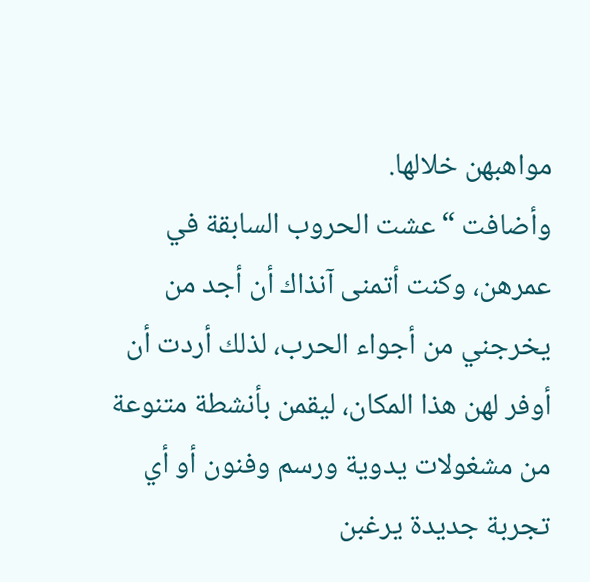مواهبهن خلالها.
وأضافت “عشت الحروب السابقة في عمرهن، وكنت أتمنى آنذاك أن أجد من يخرجني من أجواء الحرب، لذلك أردت أن أوفر لهن هذا المكان، ليقمن بأنشطة متنوعة من مشغولات يدوية ورسم وفنون أو أي تجربة جديدة يرغبن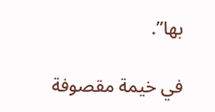بها”.

في خيمة مقصوفة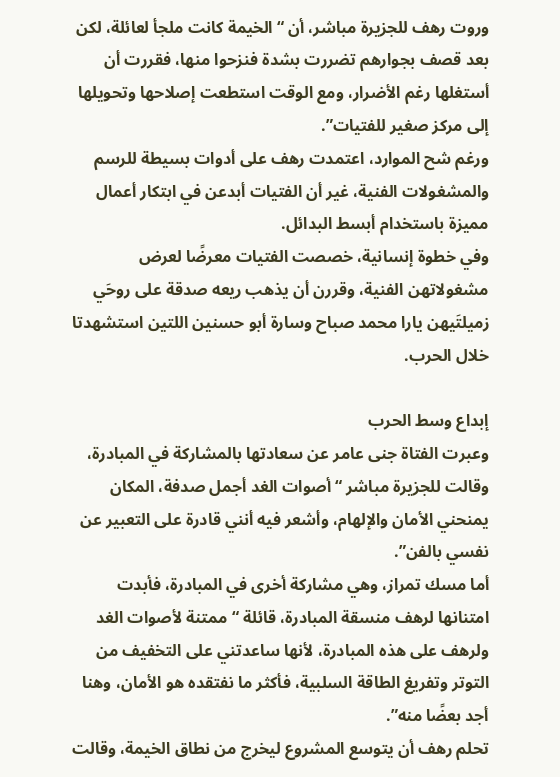وروت رهف للجزيرة مباشر، أن “الخيمة كانت ملجأ لعائلة، لكن بعد قصف بجوارهم تضررت بشدة فنزحوا منها، فقررت أن أستغلها رغم الأضرار، ومع الوقت استطعت إصلاحها وتحويلها إلى مركز صغير للفتيات”.
ورغم شح الموارد، اعتمدت رهف على أدوات بسيطة للرسم والمشغولات الفنية، غير أن الفتيات أبدعن في ابتكار أعمال مميزة باستخدام أبسط البدائل.
وفي خطوة إنسانية، خصصت الفتيات معرضًا لعرض مشغولاتهن الفنية، وقررن أن يذهب ريعه صدقة على روحَي زميلتَيهن يارا محمد صباح وسارة أبو حسنين اللتين استشهدتا خلال الحرب.

إبداع وسط الحرب
وعبرت الفتاة جنى عامر عن سعادتها بالمشاركة في المبادرة، وقالت للجزيرة مباشر “أصوات الغد أجمل صدفة، المكان يمنحني الأمان والإلهام، وأشعر فيه أنني قادرة على التعبير عن نفسي بالفن”.
أما مسك تمراز، وهي مشاركة أخرى في المبادرة، فأبدت امتنانها لرهف منسقة المبادرة، قائلة “ممتنة لأصوات الغد ولرهف على هذه المبادرة، لأنها ساعدتني على التخفيف من التوتر وتفريغ الطاقة السلبية، فأكثر ما نفتقده هو الأمان، وهنا أجد بعضًا منه”.
تحلم رهف أن يتوسع المشروع ليخرج من نطاق الخيمة، وقالت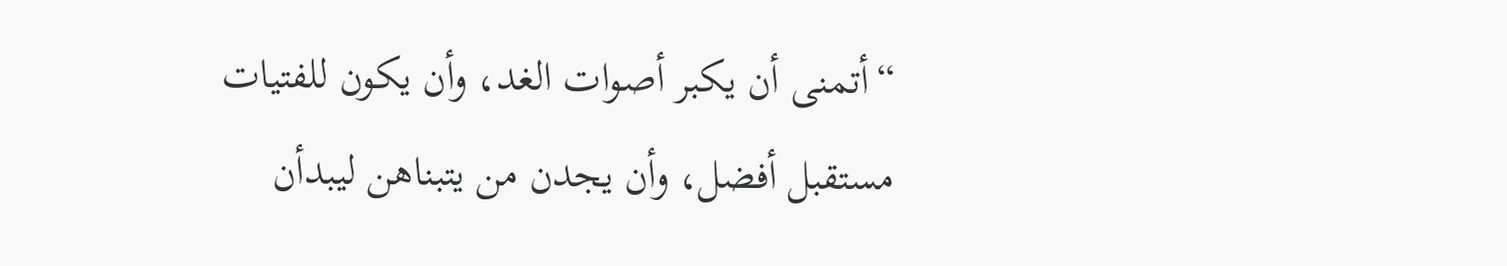“أتمنى أن يكبر أصوات الغد، وأن يكون للفتيات مستقبل أفضل، وأن يجدن من يتبناهن ليبدأن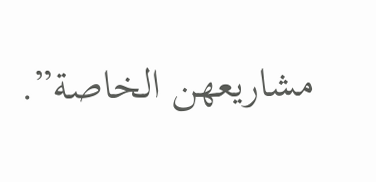مشاريعهن الخاصة”.